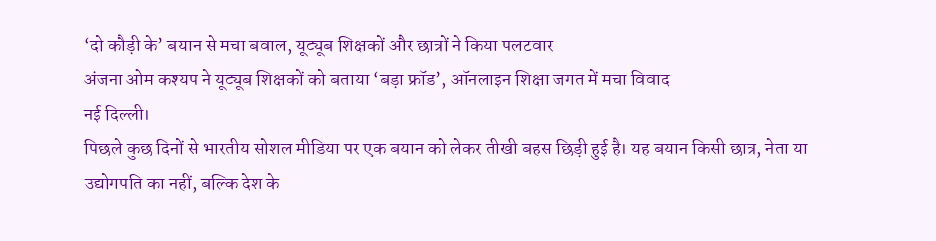‘दो कौड़ी के’ बयान से मचा बवाल, यूट्यूब शिक्षकों और छात्रों ने किया पलटवार
अंजना ओम कश्यप ने यूट्यूब शिक्षकों को बताया ‘बड़ा फ्रॉड’, ऑनलाइन शिक्षा जगत में मचा विवाद
नई दिल्ली।
पिछले कुछ दिनों से भारतीय सोशल मीडिया पर एक बयान को लेकर तीखी बहस छिड़ी हुई है। यह बयान किसी छात्र, नेता या उद्योगपति का नहीं, बल्कि देश के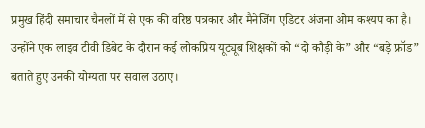प्रमुख हिंदी समाचार चैनलों में से एक की वरिष्ठ पत्रकार और मैनेजिंग एडिटर अंजना ओम कश्यप का है। उन्होंने एक लाइव टीवी डिबेट के दौरान कई लोकप्रिय यूट्यूब शिक्षकों को “दो कौड़ी के” और “बड़े फ्रॉड” बताते हुए उनकी योग्यता पर सवाल उठाए।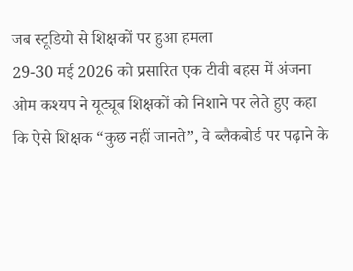जब स्टूडियो से शिक्षकों पर हुआ हमला
29-30 मई 2026 को प्रसारित एक टीवी बहस में अंजना ओम कश्यप ने यूट्यूब शिक्षकों को निशाने पर लेते हुए कहा कि ऐसे शिक्षक “कुछ नहीं जानते”, वे ब्लैकबोर्ड पर पढ़ाने के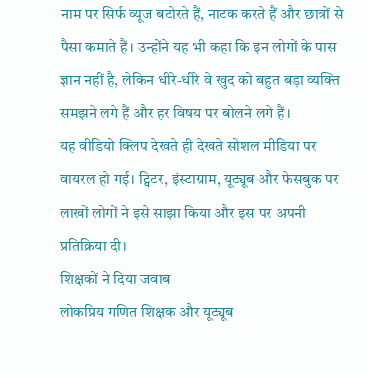नाम पर सिर्फ व्यूज बटोरते हैं, नाटक करते हैं और छात्रों से पैसा कमाते हैं। उन्होंने यह भी कहा कि इन लोगों के पास ज्ञान नहीं है, लेकिन धीरे-धीरे वे खुद को बहुत बड़ा व्यक्ति समझने लगे हैं और हर विषय पर बोलने लगे हैं।
यह वीडियो क्लिप देखते ही देखते सोशल मीडिया पर वायरल हो गई। ट्विटर, इंस्टाग्राम, यूट्यूब और फेसबुक पर लाखों लोगों ने इसे साझा किया और इस पर अपनी प्रतिक्रिया दी।
शिक्षकों ने दिया जवाब
लोकप्रिय गणित शिक्षक और यूट्यूब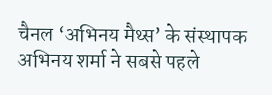चैनल ‘अभिनय मैथ्स’ के संस्थापक अभिनय शर्मा ने सबसे पहले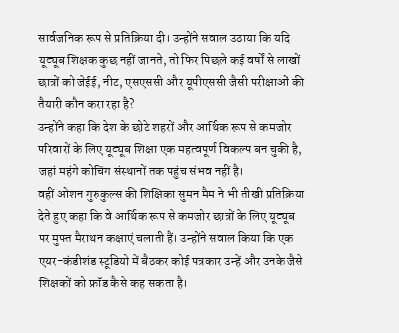सार्वजनिक रूप से प्रतिक्रिया दी। उन्होंने सवाल उठाया कि यदि यूट्यूब शिक्षक कुछ नहीं जानते, तो फिर पिछले कई वर्षों से लाखों छात्रों को जेईई, नीट, एसएससी और यूपीएससी जैसी परीक्षाओं की तैयारी कौन करा रहा है?
उन्होंने कहा कि देश के छोटे शहरों और आर्थिक रूप से कमजोर परिवारों के लिए यूट्यूब शिक्षा एक महत्वपूर्ण विकल्प बन चुकी है, जहां महंगे कोचिंग संस्थानों तक पहुंच संभव नहीं है।
वहीं ओशन गुरुकुल्स की शिक्षिका सुमन मैम ने भी तीखी प्रतिक्रिया देते हुए कहा कि वे आर्थिक रूप से कमजोर छात्रों के लिए यूट्यूब पर मुफ्त मैराथन कक्षाएं चलाती हैं। उन्होंने सवाल किया कि एक एयर-कंडीशंड स्टूडियो में बैठकर कोई पत्रकार उन्हें और उनके जैसे शिक्षकों को फ्रॉड कैसे कह सकता है।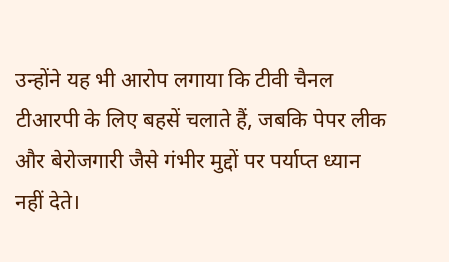उन्होंने यह भी आरोप लगाया कि टीवी चैनल टीआरपी के लिए बहसें चलाते हैं, जबकि पेपर लीक और बेरोजगारी जैसे गंभीर मुद्दों पर पर्याप्त ध्यान नहीं देते।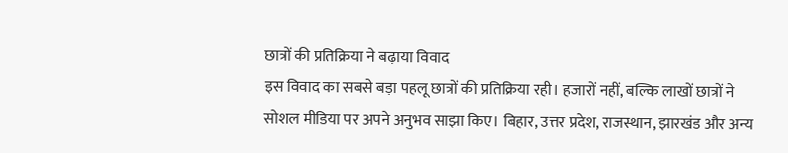छात्रों की प्रतिक्रिया ने बढ़ाया विवाद
इस विवाद का सबसे बड़ा पहलू छात्रों की प्रतिक्रिया रही। हजारों नहीं, बल्कि लाखों छात्रों ने सोशल मीडिया पर अपने अनुभव साझा किए। बिहार, उत्तर प्रदेश, राजस्थान, झारखंड और अन्य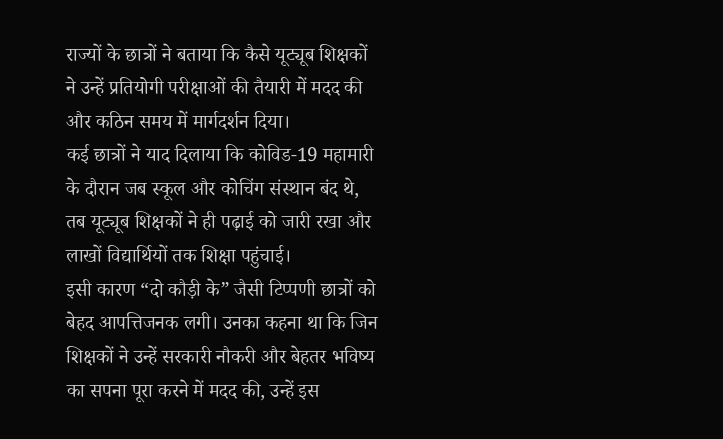राज्यों के छात्रों ने बताया कि कैसे यूट्यूब शिक्षकों ने उन्हें प्रतियोगी परीक्षाओं की तैयारी में मदद की और कठिन समय में मार्गदर्शन दिया।
कई छात्रों ने याद दिलाया कि कोविड-19 महामारी के दौरान जब स्कूल और कोचिंग संस्थान बंद थे, तब यूट्यूब शिक्षकों ने ही पढ़ाई को जारी रखा और लाखों विद्यार्थियों तक शिक्षा पहुंचाई।
इसी कारण “दो कौड़ी के” जैसी टिप्पणी छात्रों को बेहद आपत्तिजनक लगी। उनका कहना था कि जिन शिक्षकों ने उन्हें सरकारी नौकरी और बेहतर भविष्य का सपना पूरा करने में मदद की, उन्हें इस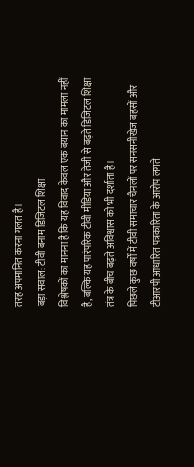तरह अपमानित करना गलत है।
बड़ा सवाल: टीवी बनाम डिजिटल शिक्षा
विश्लेषकों का मानना है कि यह विवाद केवल एक बयान का मामला नहीं है, बल्कि यह पारंपरिक टीवी मीडिया और तेजी से बढ़ते डिजिटल शिक्षा तंत्र के बीच बढ़ते अविश्वास को भी दर्शाता है।
पिछले कुछ वर्षों में टीवी समाचार चैनलों पर सनसनीखेज बहसों और टीआरपी आधारित पत्रकारिता के आरोप लगते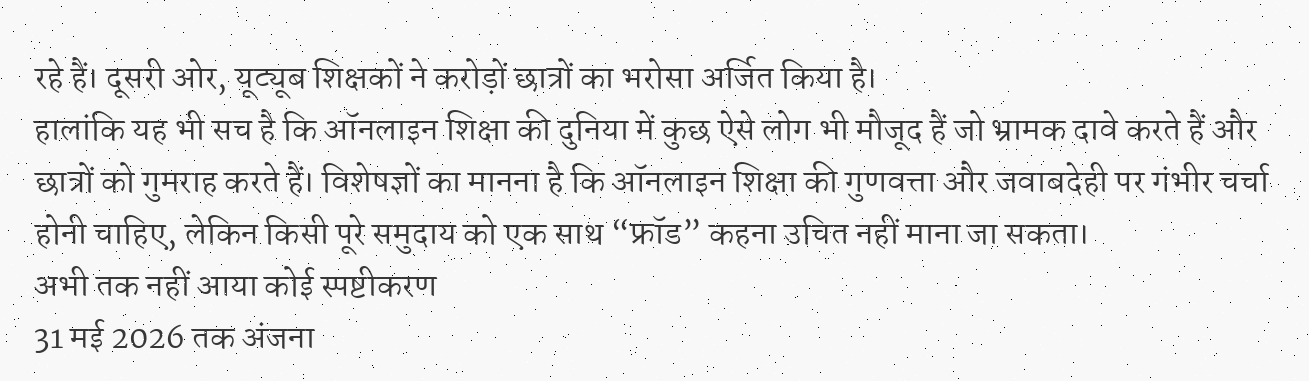रहे हैं। दूसरी ओर, यूट्यूब शिक्षकों ने करोड़ों छात्रों का भरोसा अर्जित किया है।
हालांकि यह भी सच है कि ऑनलाइन शिक्षा की दुनिया में कुछ ऐसे लोग भी मौजूद हैं जो भ्रामक दावे करते हैं और छात्रों को गुमराह करते हैं। विशेषज्ञों का मानना है कि ऑनलाइन शिक्षा की गुणवत्ता और जवाबदेही पर गंभीर चर्चा होनी चाहिए, लेकिन किसी पूरे समुदाय को एक साथ “फ्रॉड” कहना उचित नहीं माना जा सकता।
अभी तक नहीं आया कोई स्पष्टीकरण
31 मई 2026 तक अंजना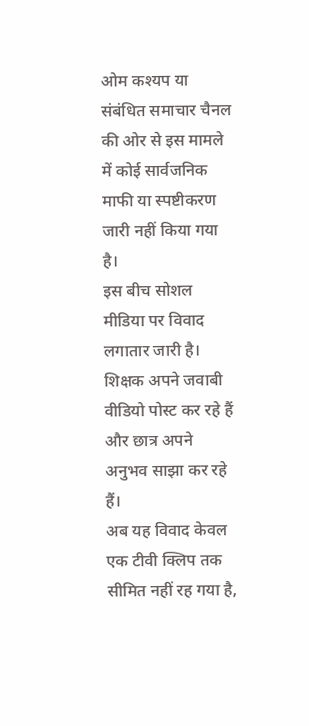ओम कश्यप या संबंधित समाचार चैनल की ओर से इस मामले में कोई सार्वजनिक माफी या स्पष्टीकरण जारी नहीं किया गया है।
इस बीच सोशल मीडिया पर विवाद लगातार जारी है। शिक्षक अपने जवाबी वीडियो पोस्ट कर रहे हैं और छात्र अपने अनुभव साझा कर रहे हैं।
अब यह विवाद केवल एक टीवी क्लिप तक सीमित नहीं रह गया है,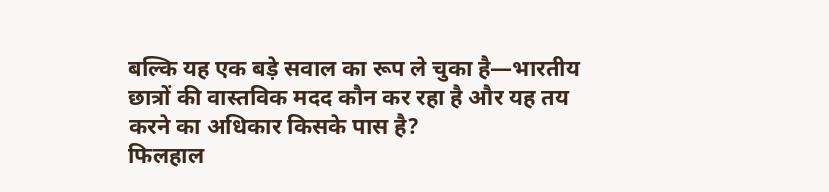बल्कि यह एक बड़े सवाल का रूप ले चुका है—भारतीय छात्रों की वास्तविक मदद कौन कर रहा है और यह तय करने का अधिकार किसके पास है?
फिलहाल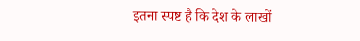इतना स्पष्ट है कि देश के लाखों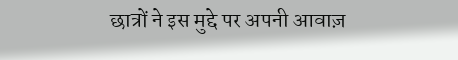छात्रों ने इस मुद्दे पर अपनी आवाज़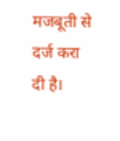मजबूती से दर्ज करा दी है।